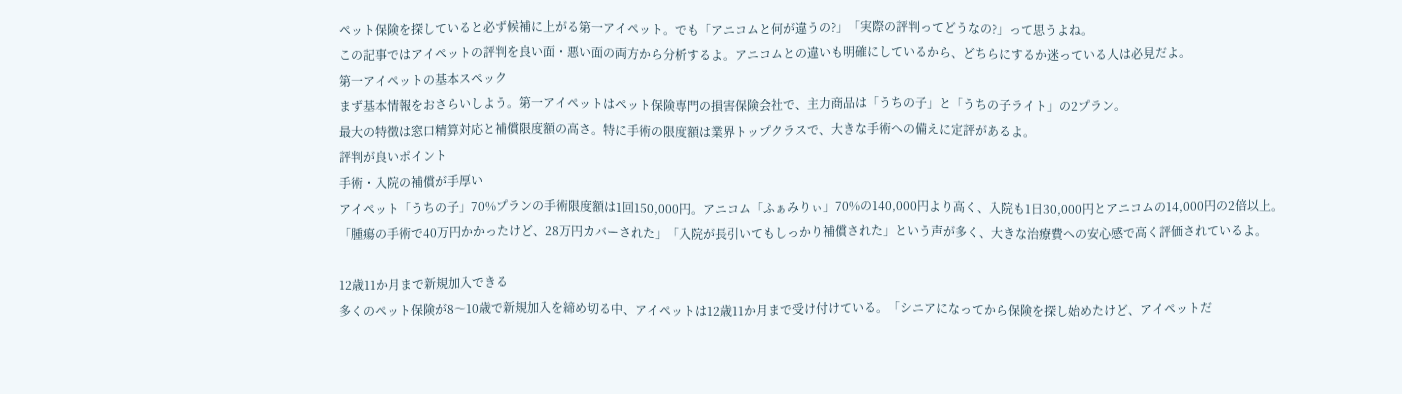ペット保険を探していると必ず候補に上がる第一アイペット。でも「アニコムと何が違うの?」「実際の評判ってどうなの?」って思うよね。
この記事ではアイペットの評判を良い面・悪い面の両方から分析するよ。アニコムとの違いも明確にしているから、どちらにするか迷っている人は必見だよ。
第一アイペットの基本スペック
まず基本情報をおさらいしよう。第一アイペットはペット保険専門の損害保険会社で、主力商品は「うちの子」と「うちの子ライト」の2プラン。
最大の特徴は窓口精算対応と補償限度額の高さ。特に手術の限度額は業界トップクラスで、大きな手術への備えに定評があるよ。
評判が良いポイント
手術・入院の補償が手厚い
アイペット「うちの子」70%プランの手術限度額は1回150,000円。アニコム「ふぁみりぃ」70%の140,000円より高く、入院も1日30,000円とアニコムの14,000円の2倍以上。
「腫瘍の手術で40万円かかったけど、28万円カバーされた」「入院が長引いてもしっかり補償された」という声が多く、大きな治療費への安心感で高く評価されているよ。

12歳11か月まで新規加入できる
多くのペット保険が8〜10歳で新規加入を締め切る中、アイペットは12歳11か月まで受け付けている。「シニアになってから保険を探し始めたけど、アイペットだ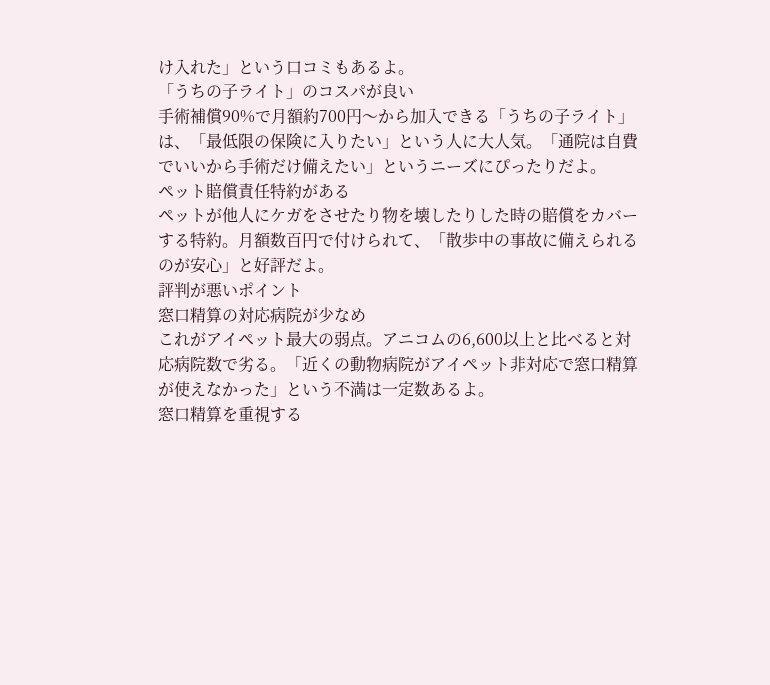け入れた」という口コミもあるよ。
「うちの子ライト」のコスパが良い
手術補償90%で月額約700円〜から加入できる「うちの子ライト」は、「最低限の保険に入りたい」という人に大人気。「通院は自費でいいから手術だけ備えたい」というニーズにぴったりだよ。
ペット賠償責任特約がある
ペットが他人にケガをさせたり物を壊したりした時の賠償をカバーする特約。月額数百円で付けられて、「散歩中の事故に備えられるのが安心」と好評だよ。
評判が悪いポイント
窓口精算の対応病院が少なめ
これがアイペット最大の弱点。アニコムの6,600以上と比べると対応病院数で劣る。「近くの動物病院がアイペット非対応で窓口精算が使えなかった」という不満は一定数あるよ。
窓口精算を重視する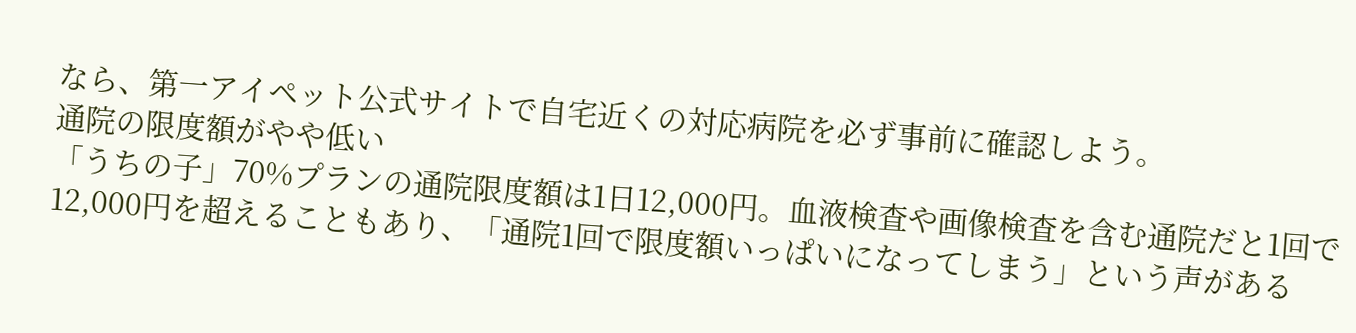なら、第一アイペット公式サイトで自宅近くの対応病院を必ず事前に確認しよう。
通院の限度額がやや低い
「うちの子」70%プランの通院限度額は1日12,000円。血液検査や画像検査を含む通院だと1回で12,000円を超えることもあり、「通院1回で限度額いっぱいになってしまう」という声がある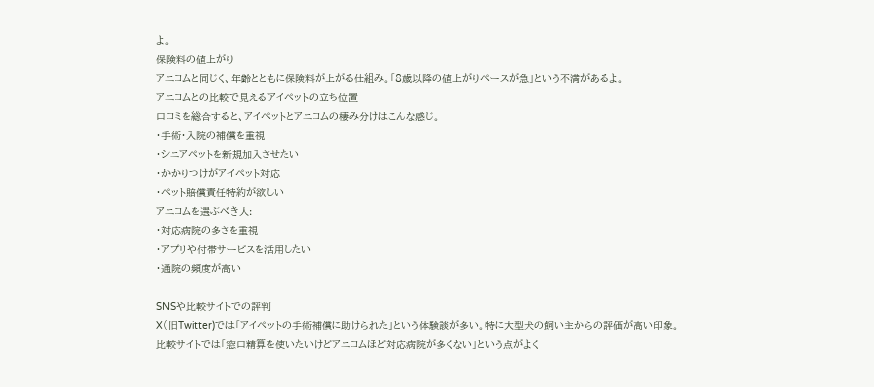よ。
保険料の値上がり
アニコムと同じく、年齢とともに保険料が上がる仕組み。「8歳以降の値上がりペースが急」という不満があるよ。
アニコムとの比較で見えるアイペットの立ち位置
口コミを総合すると、アイペットとアニコムの棲み分けはこんな感じ。
・手術・入院の補償を重視
・シニアペットを新規加入させたい
・かかりつけがアイペット対応
・ペット賠償責任特約が欲しい
アニコムを選ぶべき人:
・対応病院の多さを重視
・アプリや付帯サービスを活用したい
・通院の頻度が高い

SNSや比較サイトでの評判
X(旧Twitter)では「アイペットの手術補償に助けられた」という体験談が多い。特に大型犬の飼い主からの評価が高い印象。
比較サイトでは「窓口精算を使いたいけどアニコムほど対応病院が多くない」という点がよく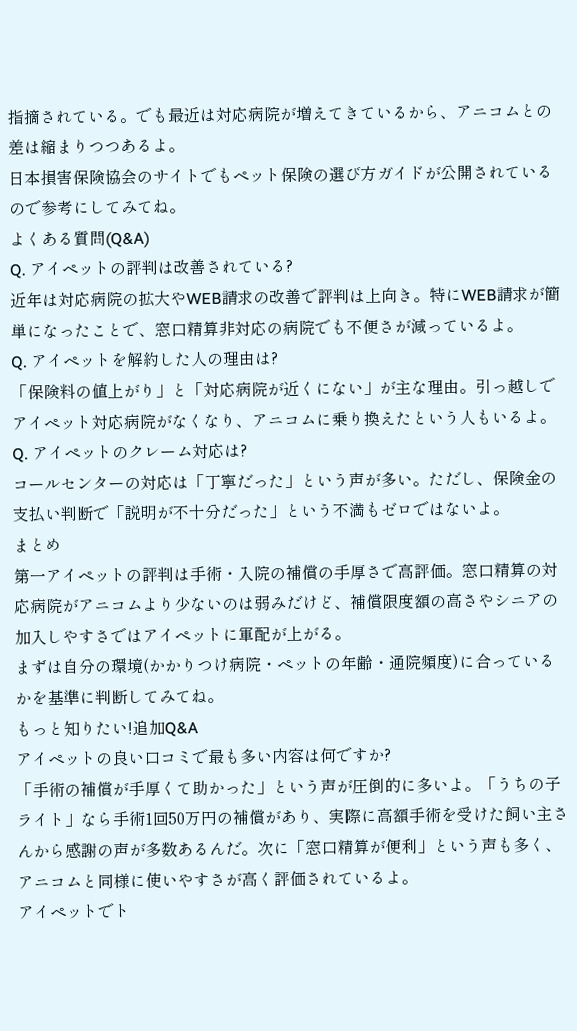指摘されている。でも最近は対応病院が増えてきているから、アニコムとの差は縮まりつつあるよ。
日本損害保険協会のサイトでもペット保険の選び方ガイドが公開されているので参考にしてみてね。
よくある質問(Q&A)
Q. アイペットの評判は改善されている?
近年は対応病院の拡大やWEB請求の改善で評判は上向き。特にWEB請求が簡単になったことで、窓口精算非対応の病院でも不便さが減っているよ。
Q. アイペットを解約した人の理由は?
「保険料の値上がり」と「対応病院が近くにない」が主な理由。引っ越しでアイペット対応病院がなくなり、アニコムに乗り換えたという人もいるよ。
Q. アイペットのクレーム対応は?
コールセンターの対応は「丁寧だった」という声が多い。ただし、保険金の支払い判断で「説明が不十分だった」という不満もゼロではないよ。
まとめ
第一アイペットの評判は手術・入院の補償の手厚さで高評価。窓口精算の対応病院がアニコムより少ないのは弱みだけど、補償限度額の高さやシニアの加入しやすさではアイペットに軍配が上がる。
まずは自分の環境(かかりつけ病院・ペットの年齢・通院頻度)に合っているかを基準に判断してみてね。
もっと知りたい!追加Q&A
アイペットの良い口コミで最も多い内容は何ですか?
「手術の補償が手厚くて助かった」という声が圧倒的に多いよ。「うちの子ライト」なら手術1回50万円の補償があり、実際に高額手術を受けた飼い主さんから感謝の声が多数あるんだ。次に「窓口精算が便利」という声も多く、アニコムと同様に使いやすさが高く評価されているよ。
アイペットでト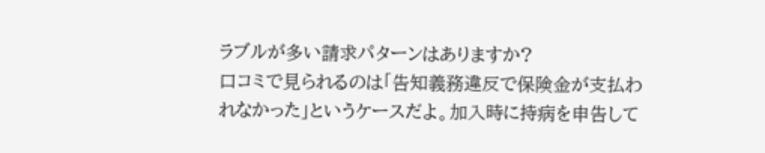ラブルが多い請求パターンはありますか?
口コミで見られるのは「告知義務違反で保険金が支払われなかった」というケースだよ。加入時に持病を申告して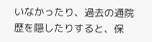いなかったり、過去の通院歴を隠したりすると、保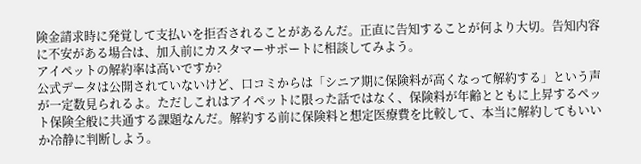険金請求時に発覚して支払いを拒否されることがあるんだ。正直に告知することが何より大切。告知内容に不安がある場合は、加入前にカスタマーサポートに相談してみよう。
アイペットの解約率は高いですか?
公式データは公開されていないけど、口コミからは「シニア期に保険料が高くなって解約する」という声が一定数見られるよ。ただしこれはアイペットに限った話ではなく、保険料が年齢とともに上昇するペット保険全般に共通する課題なんだ。解約する前に保険料と想定医療費を比較して、本当に解約してもいいか冷静に判断しよう。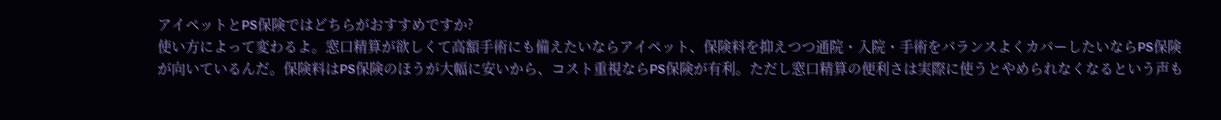アイペットとPS保険ではどちらがおすすめですか?
使い方によって変わるよ。窓口精算が欲しくて高額手術にも備えたいならアイペット、保険料を抑えつつ通院・入院・手術をバランスよくカバーしたいならPS保険が向いているんだ。保険料はPS保険のほうが大幅に安いから、コスト重視ならPS保険が有利。ただし窓口精算の便利さは実際に使うとやめられなくなるという声も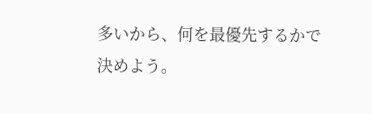多いから、何を最優先するかで決めよう。